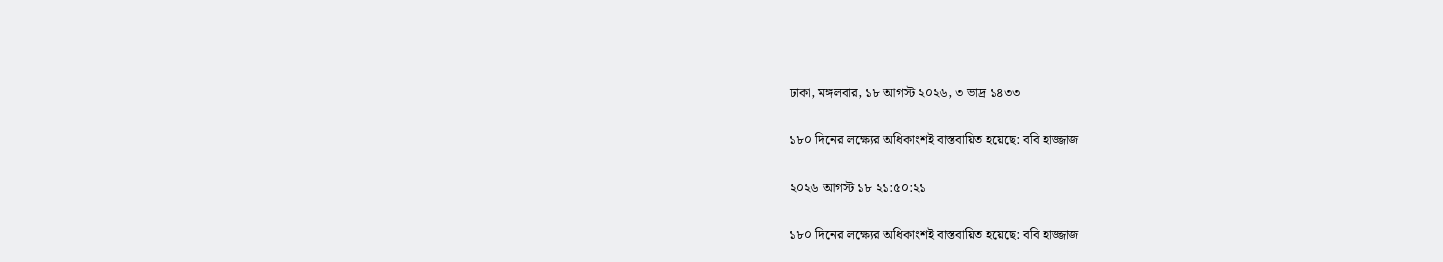ঢাকা, মঙ্গলবার, ১৮ আগস্ট ২০২৬, ৩ ভাদ্র ১৪৩৩

১৮০ দিনের লক্ষ্যের অধিকাংশই বাস্তবায়িত হয়েছে: ববি হাজ্জাজ

২০২৬ আগস্ট ১৮ ২১:৫০:২১

১৮০ দিনের লক্ষ্যের অধিকাংশই বাস্তবায়িত হয়েছে: ববি হাজ্জাজ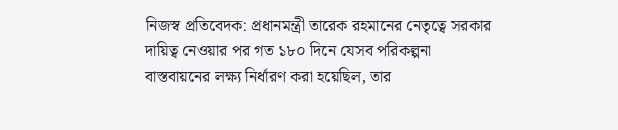নিজস্ব প্রতিবেদক: প্রধানমন্ত্রী তারেক রহমানের নেতৃত্বে সরকার দায়িত্ব নেওয়ার পর গত ১৮০ দিনে যেসব পরিকল্পনা বাস্তবায়নের লক্ষ্য নির্ধারণ করা হয়েছিল, তার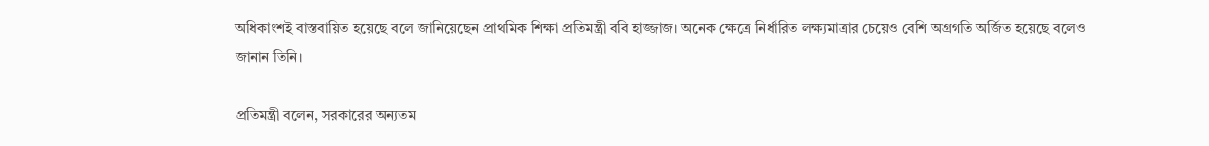অধিকাংশই বাস্তবায়িত হয়েছে বলে জানিয়েছেন প্রাথমিক শিক্ষা প্রতিমন্ত্রী ববি হাজ্জাজ। অনেক ক্ষেত্রে নির্ধারিত লক্ষ্যমাত্রার চেয়েও বেশি অগ্রগতি অর্জিত হয়েছে বলেও জানান তিনি।

প্রতিমন্ত্রী বলেন, সরকারের অন্যতম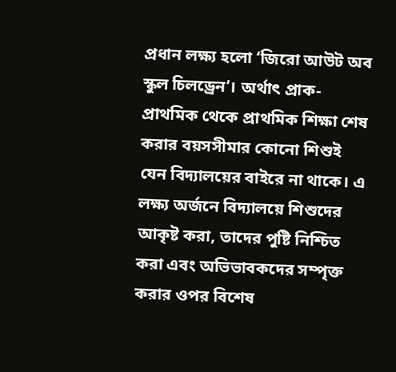প্রধান লক্ষ্য হলো ‘জিরো আউট অব স্কুল চিলড্রেন’। অর্থাৎ প্রাক-প্রাথমিক থেকে প্রাথমিক শিক্ষা শেষ করার বয়সসীমার কোনো শিশুই যেন বিদ্যালয়ের বাইরে না থাকে। এ লক্ষ্য অর্জনে বিদ্যালয়ে শিশুদের আকৃষ্ট করা, তাদের পুষ্টি নিশ্চিত করা এবং অভিভাবকদের সম্পৃক্ত করার ওপর বিশেষ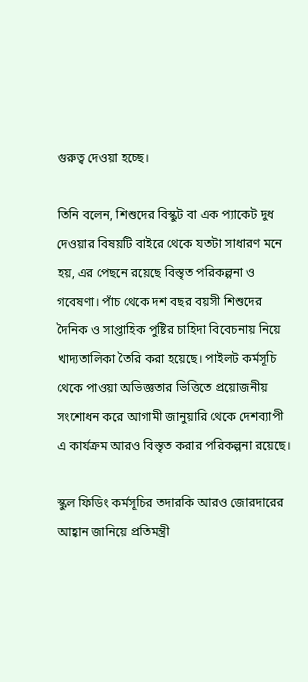গুরুত্ব দেওয়া হচ্ছে।

তিনি বলেন, শিশুদের বিস্কুট বা এক প্যাকেট দুধ দেওয়ার বিষয়টি বাইরে থেকে যতটা সাধারণ মনে হয়, এর পেছনে রয়েছে বিস্তৃত পরিকল্পনা ও গবেষণা। পাঁচ থেকে দশ বছর বয়সী শিশুদের দৈনিক ও সাপ্তাহিক পুষ্টির চাহিদা বিবেচনায় নিয়ে খাদ্যতালিকা তৈরি করা হয়েছে। পাইলট কর্মসূচি থেকে পাওয়া অভিজ্ঞতার ভিত্তিতে প্রয়োজনীয় সংশোধন করে আগামী জানুয়ারি থেকে দেশব্যাপী এ কার্যক্রম আরও বিস্তৃত করার পরিকল্পনা রয়েছে।

স্কুল ফিডিং কর্মসূচির তদারকি আরও জোরদারের আহ্বান জানিয়ে প্রতিমন্ত্রী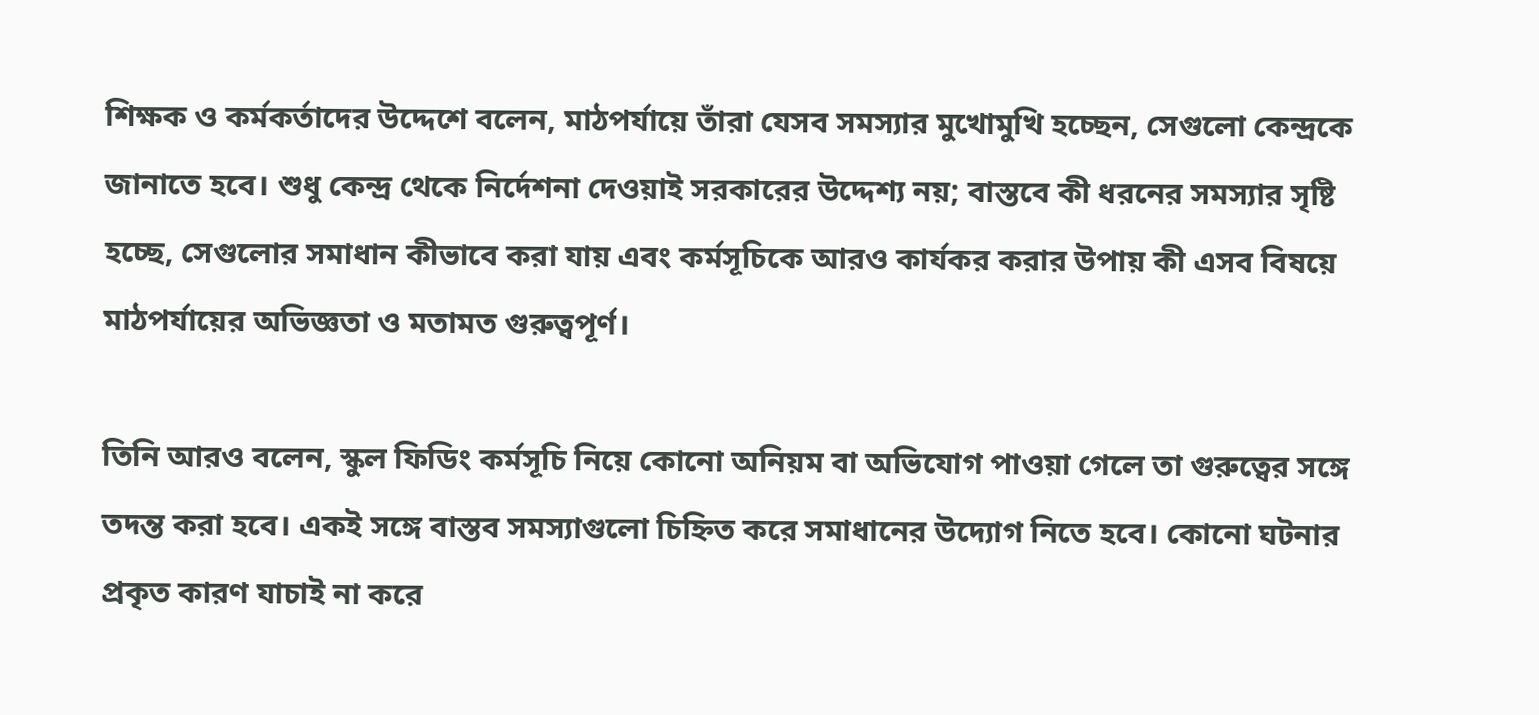শিক্ষক ও কর্মকর্তাদের উদ্দেশে বলেন, মাঠপর্যায়ে তাঁরা যেসব সমস্যার মুখোমুখি হচ্ছেন, সেগুলো কেন্দ্রকে জানাতে হবে। শুধু কেন্দ্র থেকে নির্দেশনা দেওয়াই সরকারের উদ্দেশ্য নয়; বাস্তবে কী ধরনের সমস্যার সৃষ্টি হচ্ছে, সেগুলোর সমাধান কীভাবে করা যায় এবং কর্মসূচিকে আরও কার্যকর করার উপায় কী এসব বিষয়ে মাঠপর্যায়ের অভিজ্ঞতা ও মতামত গুরুত্বপূর্ণ।

তিনি আরও বলেন, স্কুল ফিডিং কর্মসূচি নিয়ে কোনো অনিয়ম বা অভিযোগ পাওয়া গেলে তা গুরুত্বের সঙ্গে তদন্ত করা হবে। একই সঙ্গে বাস্তব সমস্যাগুলো চিহ্নিত করে সমাধানের উদ্যোগ নিতে হবে। কোনো ঘটনার প্রকৃত কারণ যাচাই না করে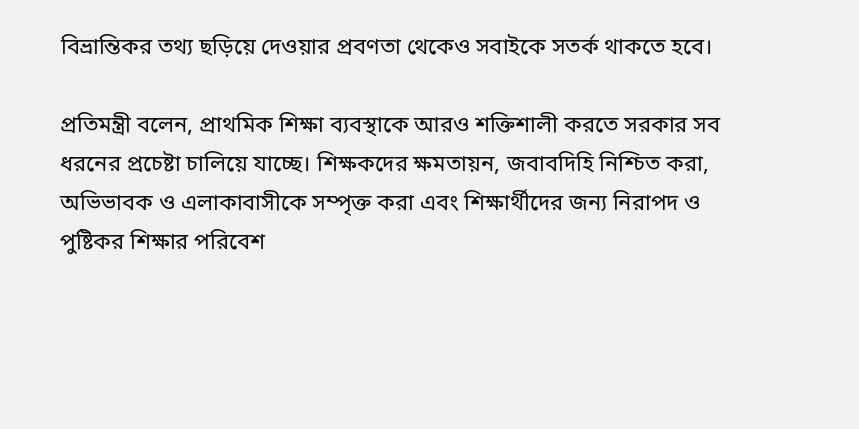বিভ্রান্তিকর তথ্য ছড়িয়ে দেওয়ার প্রবণতা থেকেও সবাইকে সতর্ক থাকতে হবে।

প্রতিমন্ত্রী বলেন, প্রাথমিক শিক্ষা ব্যবস্থাকে আরও শক্তিশালী করতে সরকার সব ধরনের প্রচেষ্টা চালিয়ে যাচ্ছে। শিক্ষকদের ক্ষমতায়ন, জবাবদিহি নিশ্চিত করা, অভিভাবক ও এলাকাবাসীকে সম্পৃক্ত করা এবং শিক্ষার্থীদের জন্য নিরাপদ ও পুষ্টিকর শিক্ষার পরিবেশ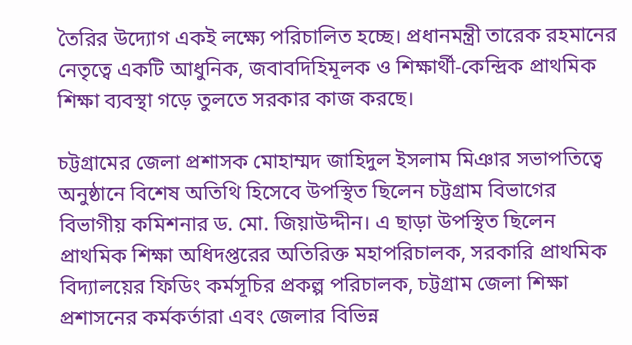তৈরির উদ্যোগ একই লক্ষ্যে পরিচালিত হচ্ছে। প্রধানমন্ত্রী তারেক রহমানের নেতৃত্বে একটি আধুনিক, জবাবদিহিমূলক ও শিক্ষার্থী-কেন্দ্রিক প্রাথমিক শিক্ষা ব্যবস্থা গড়ে তুলতে সরকার কাজ করছে।

চট্টগ্রামের জেলা প্রশাসক মোহাম্মদ জাহিদুল ইসলাম মিঞার সভাপতিত্বে অনুষ্ঠানে বিশেষ অতিথি হিসেবে উপস্থিত ছিলেন চট্টগ্রাম বিভাগের বিভাগীয় কমিশনার ড. মো. জিয়াউদ্দীন। এ ছাড়া উপস্থিত ছিলেন প্রাথমিক শিক্ষা অধিদপ্তরের অতিরিক্ত মহাপরিচালক, সরকারি প্রাথমিক বিদ্যালয়ের ফিডিং কর্মসূচির প্রকল্প পরিচালক, চট্টগ্রাম জেলা শিক্ষা প্রশাসনের কর্মকর্তারা এবং জেলার বিভিন্ন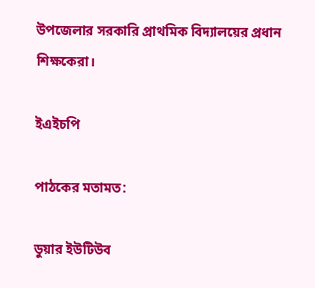উপজেলার সরকারি প্রাথমিক বিদ্যালয়ের প্রধান শিক্ষকেরা।

ইএইচপি

পাঠকের মতামত:

ডুয়ার ইউটিউব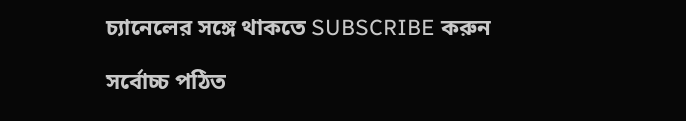চ্যানেলের সঙ্গে থাকতে SUBSCRIBE করুন

সর্বোচ্চ পঠিত